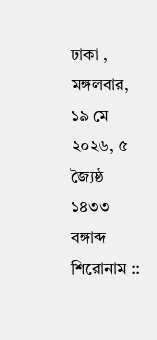ঢাকা , মঙ্গলবার, ১৯ মে ২০২৬, ৫ জ্যৈষ্ঠ ১৪৩৩ বঙ্গাব্দ
শিরোনাম ::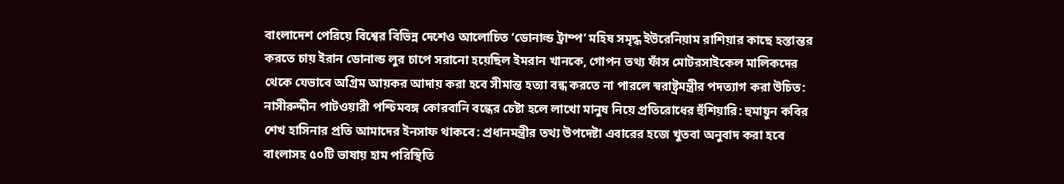বাংলাদেশ পেরিয়ে বিশ্বের বিভিন্ন দেশেও আলোচিত ‘ডোনাল্ড ট্রাম্প’ মহিষ সমৃদ্ধ ইউরেনিয়াম রাশিয়ার কাছে হস্তান্তর করতে চায় ইরান ডোনাল্ড লুর চাপে সরানো হয়েছিল ইমরান খানকে, গোপন তথ‍্য ফাঁস মোটরসাইকেল মালিকদের থেকে যেভাবে অগ্রিম আয়কর আদায় করা হবে সীমান্ত হত্যা বন্ধ করতে না পারলে স্বরাষ্ট্রমন্ত্রীর পদত্যাগ করা উচিত: নাসীরুদ্দীন পাটওয়ারী পশ্চিমবঙ্গ কোরবানি বন্ধের চেষ্টা হলে লাখো মানুষ নিয়ে প্রতিরোধের হুঁশিয়ারি: হুমায়ুন কবির শেখ হাসিনার প্রতি আমাদের ইনসাফ থাকবে: প্রধানমন্ত্রীর তথ্য উপদেষ্টা এবারের হজে খুতবা অনুবাদ করা হবে বাংলাসহ ৫০টি ভাষায় হাম পরিস্থিতি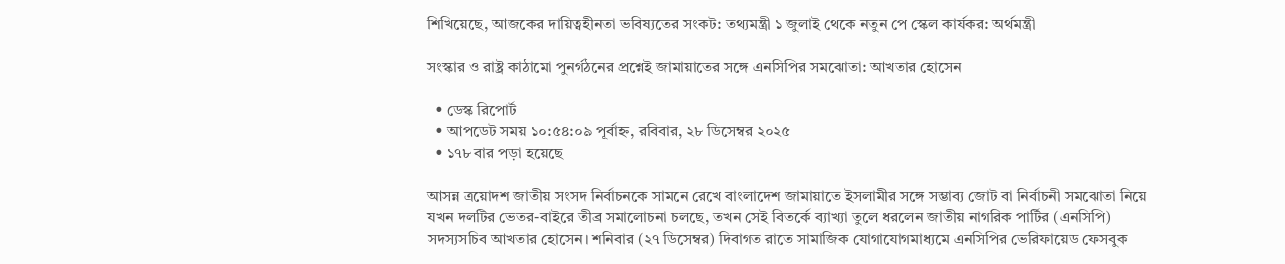শিখিয়েছে, আজকের দায়িত্বহীনতা ভবিষ্যতের সংকট: তথ্যমন্ত্রী ১ জুলাই থেকে নতুন পে স্কেল কার্যকর: অর্থমন্ত্রী

সংস্কার ও রাষ্ট্র কাঠামো পুনর্গঠনের প্রশ্নেই জামায়াতের সঙ্গে এনসিপির সমঝোতা: আখতার হোসেন

  • ডেস্ক রিপোর্ট
  • আপডেট সময় ১০:৫৪:০৯ পূর্বাহ্ন, রবিবার, ২৮ ডিসেম্বর ২০২৫
  • ১৭৮ বার পড়া হয়েছে

আসন্ন ত্রয়োদশ জাতীয় সংসদ নির্বাচনকে সামনে রেখে বাংলাদেশ জামায়াতে ইসলামীর সঙ্গে সম্ভাব্য জোট বা নির্বাচনী সমঝোতা নিয়ে যখন দলটির ভেতর-বাইরে তীব্র সমালোচনা চলছে, তখন সেই বিতর্কে ব্যাখ্যা তুলে ধরলেন জাতীয় নাগরিক পার্টির (এনসিপি) সদস্যসচিব আখতার হোসেন। শনিবার (২৭ ডিসেম্বর) দিবাগত রাতে সামাজিক যোগাযোগমাধ্যমে এনসিপির ভেরিফায়েড ফেসবুক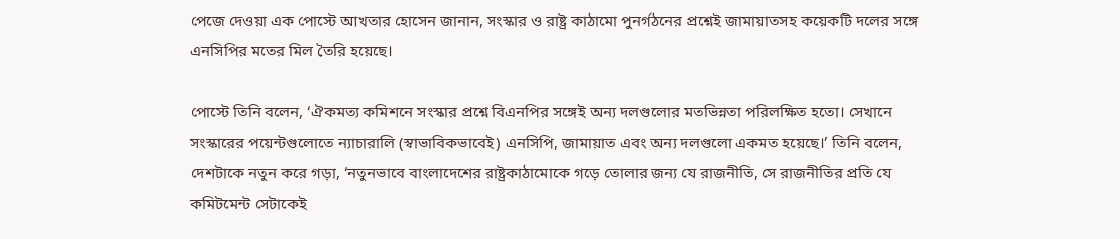পেজে দেওয়া এক পোস্টে আখতার হোসেন জানান, সংস্কার ও রাষ্ট্র কাঠামো পুনর্গঠনের প্রশ্নেই জামায়াতসহ কয়েকটি দলের সঙ্গে এনসিপির মতের মিল তৈরি হয়েছে।

পোস্টে তিনি বলেন, ‘ঐকমত্য কমিশনে সংস্কার প্রশ্নে বিএনপির সঙ্গেই অন্য দলগুলোর মতভিন্নতা পরিলক্ষিত হতো। সেখানে সংস্কারের পয়েন্টগুলোতে ন্যাচারালি (স্বাভাবিকভাবেই) এনসিপি, জামায়াত এবং অন্য দলগুলো একমত হয়েছে।’ তিনি বলেন, দেশটাকে নতুন করে গড়া, ‘নতুনভাবে বাংলাদেশের রাষ্ট্রকাঠামোকে গড়ে তোলার জন্য যে রাজনীতি, সে রাজনীতির প্রতি যে কমিটমেন্ট সেটাকেই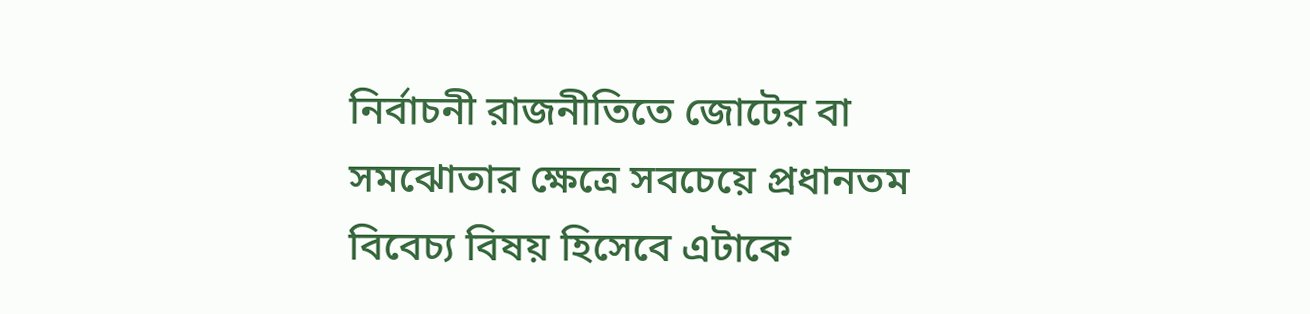নির্বাচনী রাজনীতিতে জোটের বা সমঝোতার ক্ষেত্রে সবচেয়ে প্রধানতম বিবেচ্য বিষয় হিসেবে এটাকে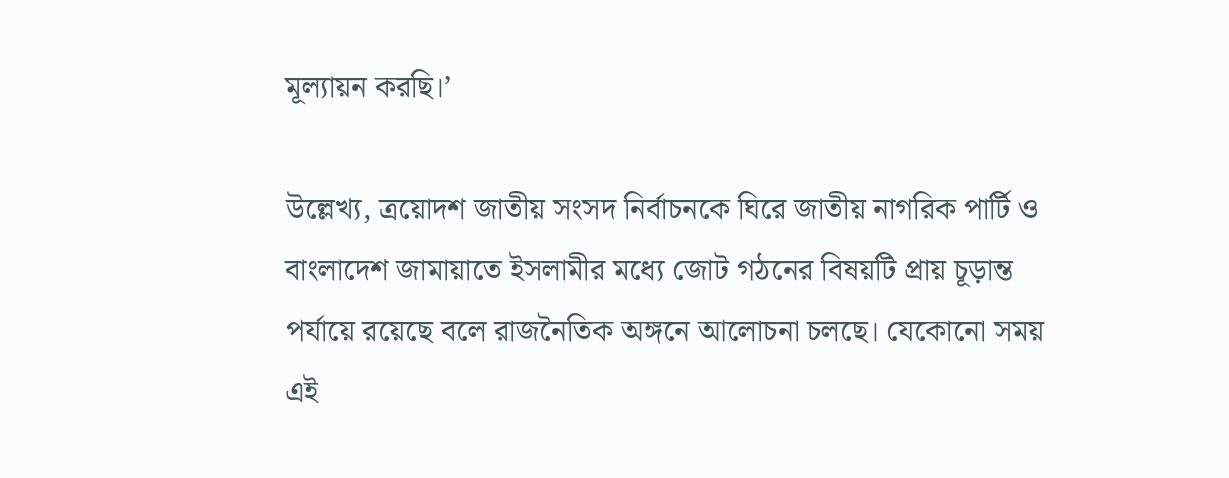মূল্যায়ন করছি।’

উল্লেখ্য, ত্রয়োদশ জাতীয় সংসদ নির্বাচনকে ঘিরে জাতীয় নাগরিক পার্টি ও বাংলাদেশ জামায়াতে ইসলামীর মধ্যে জোট গঠনের বিষয়টি প্রায় চূড়ান্ত পর্যায়ে রয়েছে বলে রাজনৈতিক অঙ্গনে আলোচনা চলছে। যেকোনো সময় এই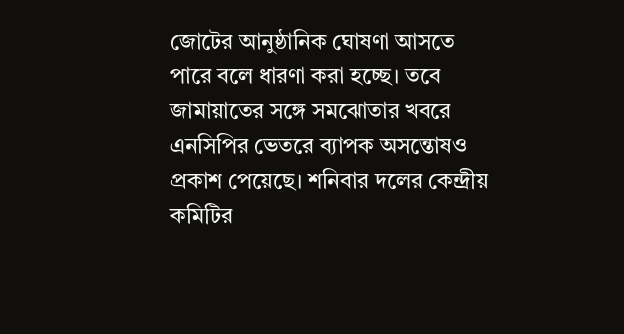জোটের আনুষ্ঠানিক ঘোষণা আসতে পারে বলে ধারণা করা হচ্ছে। তবে জামায়াতের সঙ্গে সমঝোতার খবরে এনসিপির ভেতরে ব্যাপক অসন্তোষও প্রকাশ পেয়েছে। শনিবার দলের কেন্দ্রীয় কমিটির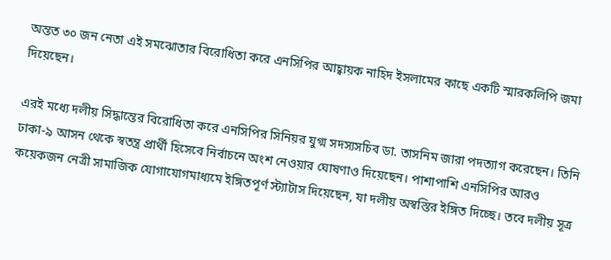অন্তত ৩০ জন নেতা এই সমঝোতার বিরোধিতা করে এনসিপির আহ্বায়ক নাহিদ ইসলামের কাছে একটি স্মারকলিপি জমা দিয়েছেন।

এরই মধ্যে দলীয় সিদ্ধান্তের বিরোধিতা করে এনসিপির সিনিয়র যুগ্ম সদস্যসচিব ডা. তাসনিম জারা পদত্যাগ করেছেন। তিনি ঢাকা-৯ আসন থেকে স্বতন্ত্র প্রার্থী হিসেবে নির্বাচনে অংশ নেওয়ার ঘোষণাও দিয়েছেন। পাশাপাশি এনসিপির আরও কয়েকজন নেত্রী সামাজিক যোগাযোগমাধ্যমে ইঙ্গিতপূর্ণ স্ট্যাটাস দিয়েছেন, যা দলীয় অস্বস্তির ইঙ্গিত দিচ্ছে। তবে দলীয় সূত্র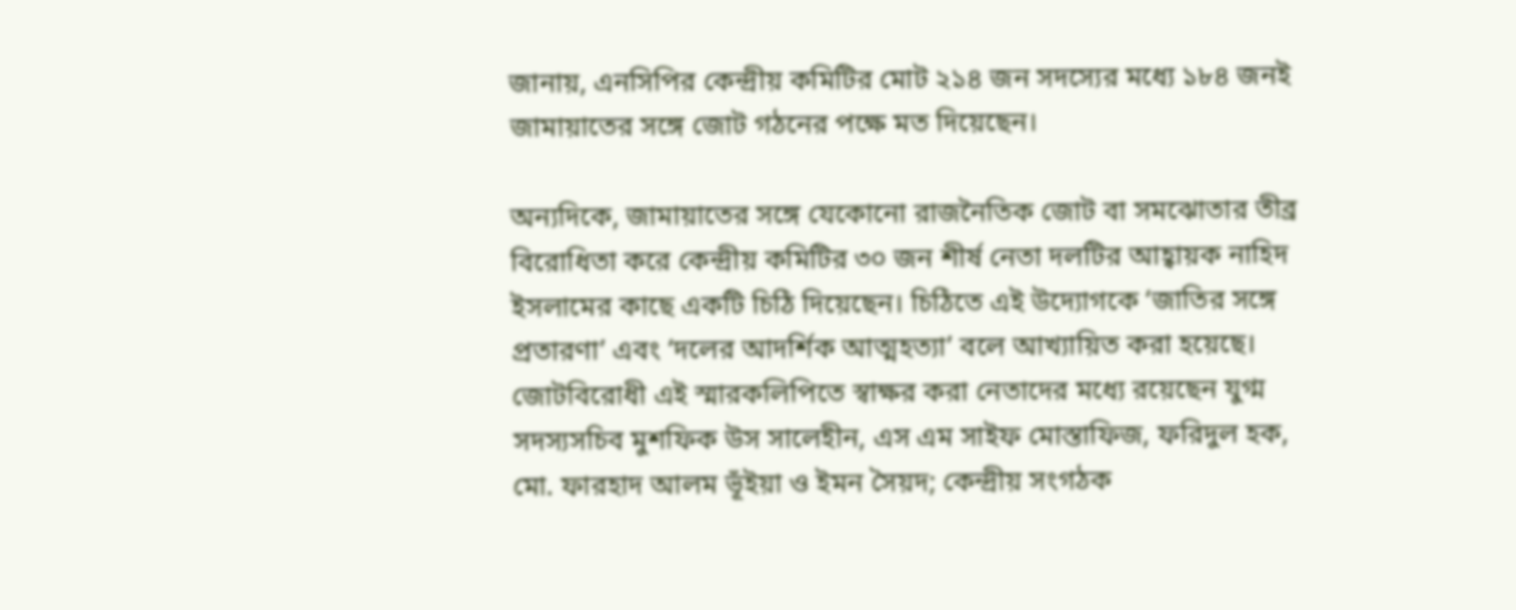জানায়, এনসিপির কেন্দ্রীয় কমিটির মোট ২১৪ জন সদস্যের মধ্যে ১৮৪ জনই জামায়াতের সঙ্গে জোট গঠনের পক্ষে মত দিয়েছেন।

অন্যদিকে, জামায়াতের সঙ্গে যেকোনো রাজনৈতিক জোট বা সমঝোতার তীব্র বিরোধিতা করে কেন্দ্রীয় কমিটির ৩০ জন শীর্ষ নেতা দলটির আহ্বায়ক নাহিদ ইসলামের কাছে একটি চিঠি দিয়েছেন। চিঠিতে এই উদ্যোগকে ‘জাতির সঙ্গে প্রতারণা’ এবং ‘দলের আদর্শিক আত্মহত্যা’ বলে আখ্যায়িত করা হয়েছে। জোটবিরোধী এই স্মারকলিপিতে স্বাক্ষর করা নেতাদের মধ্যে রয়েছেন যুগ্ম সদস্যসচিব মুশফিক উস সালেহীন, এস এম সাইফ মোস্তাফিজ, ফরিদুল হক, মো. ফারহাদ আলম ভূঁইয়া ও ইমন সৈয়দ; কেন্দ্রীয় সংগঠক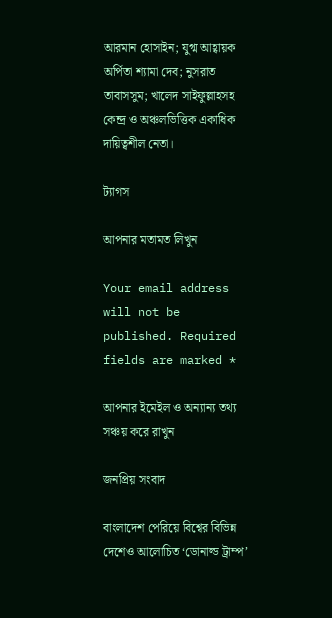আরমান হোসাইন; যুগ্ম আহ্বায়ক অর্পিতা শ্যামা দেব; নুসরাত তাবাসসুম; খালেদ সাইফুল্লাহসহ কেন্দ্র ও অঞ্চলভিত্তিক একাধিক দায়িত্বশীল নেতা।

ট্যাগস

আপনার মতামত লিখুন

Your email address will not be published. Required fields are marked *

আপনার ইমেইল ও অন্যান্য তথ্য সঞ্চয় করে রাখুন

জনপ্রিয় সংবাদ

বাংলাদেশ পেরিয়ে বিশ্বের বিভিন্ন দেশেও আলোচিত ‘ডোনাল্ড ট্রাম্প’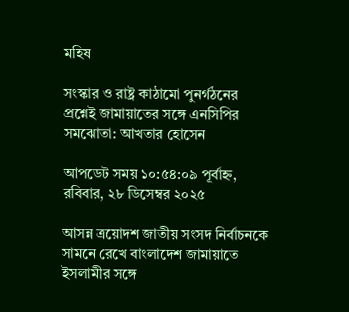মহিষ

সংস্কার ও রাষ্ট্র কাঠামো পুনর্গঠনের প্রশ্নেই জামায়াতের সঙ্গে এনসিপির সমঝোতা: আখতার হোসেন

আপডেট সময় ১০:৫৪:০৯ পূর্বাহ্ন, রবিবার, ২৮ ডিসেম্বর ২০২৫

আসন্ন ত্রয়োদশ জাতীয় সংসদ নির্বাচনকে সামনে রেখে বাংলাদেশ জামায়াতে ইসলামীর সঙ্গে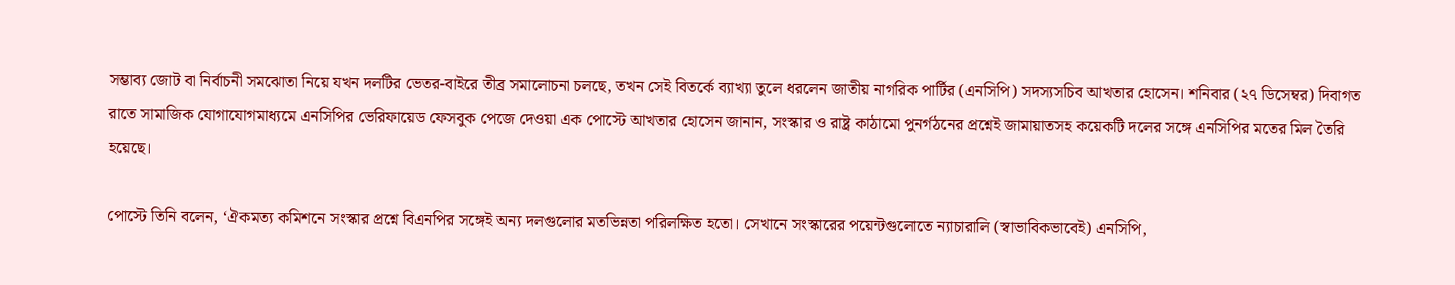সম্ভাব্য জোট বা নির্বাচনী সমঝোতা নিয়ে যখন দলটির ভেতর-বাইরে তীব্র সমালোচনা চলছে, তখন সেই বিতর্কে ব্যাখ্যা তুলে ধরলেন জাতীয় নাগরিক পার্টির (এনসিপি) সদস্যসচিব আখতার হোসেন। শনিবার (২৭ ডিসেম্বর) দিবাগত রাতে সামাজিক যোগাযোগমাধ্যমে এনসিপির ভেরিফায়েড ফেসবুক পেজে দেওয়া এক পোস্টে আখতার হোসেন জানান, সংস্কার ও রাষ্ট্র কাঠামো পুনর্গঠনের প্রশ্নেই জামায়াতসহ কয়েকটি দলের সঙ্গে এনসিপির মতের মিল তৈরি হয়েছে।

পোস্টে তিনি বলেন, ‘ঐকমত্য কমিশনে সংস্কার প্রশ্নে বিএনপির সঙ্গেই অন্য দলগুলোর মতভিন্নতা পরিলক্ষিত হতো। সেখানে সংস্কারের পয়েন্টগুলোতে ন্যাচারালি (স্বাভাবিকভাবেই) এনসিপি,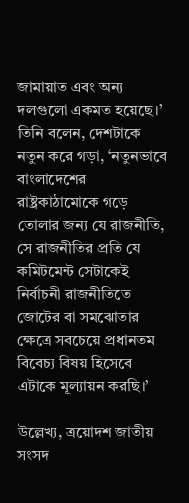জামায়াত এবং অন্য দলগুলো একমত হয়েছে।’ তিনি বলেন, দেশটাকে নতুন করে গড়া, ‘নতুনভাবে বাংলাদেশের রাষ্ট্রকাঠামোকে গড়ে তোলার জন্য যে রাজনীতি, সে রাজনীতির প্রতি যে কমিটমেন্ট সেটাকেই নির্বাচনী রাজনীতিতে জোটের বা সমঝোতার ক্ষেত্রে সবচেয়ে প্রধানতম বিবেচ্য বিষয় হিসেবে এটাকে মূল্যায়ন করছি।’

উল্লেখ্য, ত্রয়োদশ জাতীয় সংসদ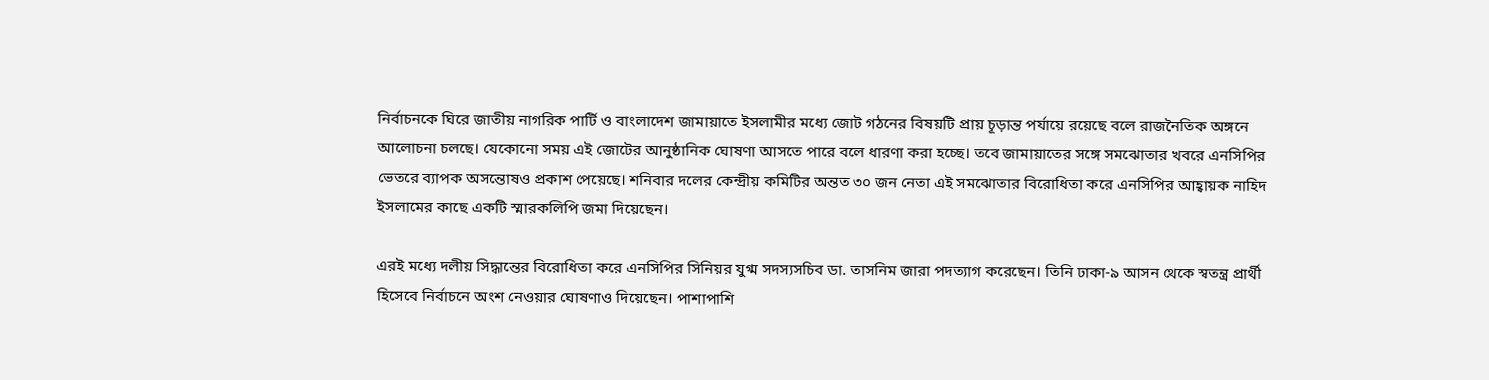নির্বাচনকে ঘিরে জাতীয় নাগরিক পার্টি ও বাংলাদেশ জামায়াতে ইসলামীর মধ্যে জোট গঠনের বিষয়টি প্রায় চূড়ান্ত পর্যায়ে রয়েছে বলে রাজনৈতিক অঙ্গনে আলোচনা চলছে। যেকোনো সময় এই জোটের আনুষ্ঠানিক ঘোষণা আসতে পারে বলে ধারণা করা হচ্ছে। তবে জামায়াতের সঙ্গে সমঝোতার খবরে এনসিপির ভেতরে ব্যাপক অসন্তোষও প্রকাশ পেয়েছে। শনিবার দলের কেন্দ্রীয় কমিটির অন্তত ৩০ জন নেতা এই সমঝোতার বিরোধিতা করে এনসিপির আহ্বায়ক নাহিদ ইসলামের কাছে একটি স্মারকলিপি জমা দিয়েছেন।

এরই মধ্যে দলীয় সিদ্ধান্তের বিরোধিতা করে এনসিপির সিনিয়র যুগ্ম সদস্যসচিব ডা. তাসনিম জারা পদত্যাগ করেছেন। তিনি ঢাকা-৯ আসন থেকে স্বতন্ত্র প্রার্থী হিসেবে নির্বাচনে অংশ নেওয়ার ঘোষণাও দিয়েছেন। পাশাপাশি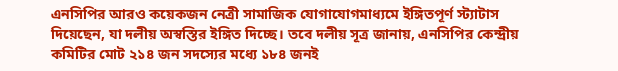এনসিপির আরও কয়েকজন নেত্রী সামাজিক যোগাযোগমাধ্যমে ইঙ্গিতপূর্ণ স্ট্যাটাস দিয়েছেন, যা দলীয় অস্বস্তির ইঙ্গিত দিচ্ছে। তবে দলীয় সূত্র জানায়, এনসিপির কেন্দ্রীয় কমিটির মোট ২১৪ জন সদস্যের মধ্যে ১৮৪ জনই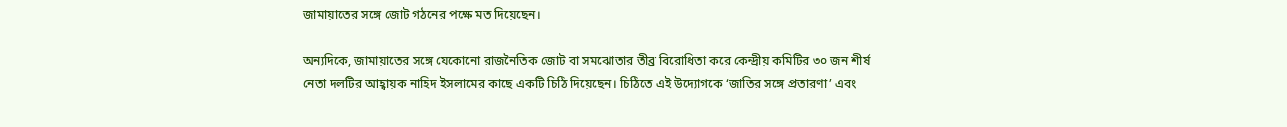জামায়াতের সঙ্গে জোট গঠনের পক্ষে মত দিয়েছেন।

অন্যদিকে, জামায়াতের সঙ্গে যেকোনো রাজনৈতিক জোট বা সমঝোতার তীব্র বিরোধিতা করে কেন্দ্রীয় কমিটির ৩০ জন শীর্ষ নেতা দলটির আহ্বায়ক নাহিদ ইসলামের কাছে একটি চিঠি দিয়েছেন। চিঠিতে এই উদ্যোগকে ‘জাতির সঙ্গে প্রতারণা’ এবং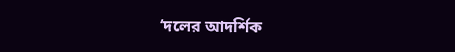‘দলের আদর্শিক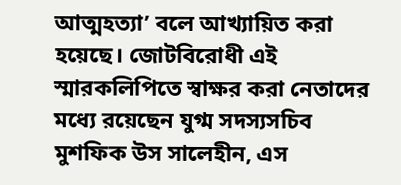আত্মহত্যা’ বলে আখ্যায়িত করা হয়েছে। জোটবিরোধী এই স্মারকলিপিতে স্বাক্ষর করা নেতাদের মধ্যে রয়েছেন যুগ্ম সদস্যসচিব মুশফিক উস সালেহীন, এস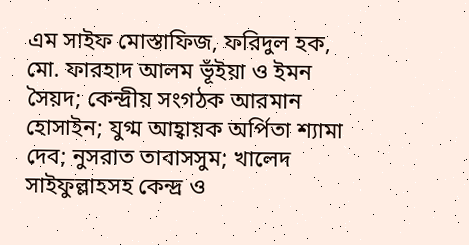এম সাইফ মোস্তাফিজ, ফরিদুল হক, মো. ফারহাদ আলম ভূঁইয়া ও ইমন সৈয়দ; কেন্দ্রীয় সংগঠক আরমান হোসাইন; যুগ্ম আহ্বায়ক অর্পিতা শ্যামা দেব; নুসরাত তাবাসসুম; খালেদ সাইফুল্লাহসহ কেন্দ্র ও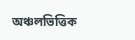অঞ্চলভিত্তিক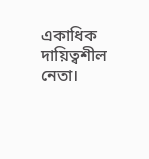একাধিক দায়িত্বশীল নেতা।